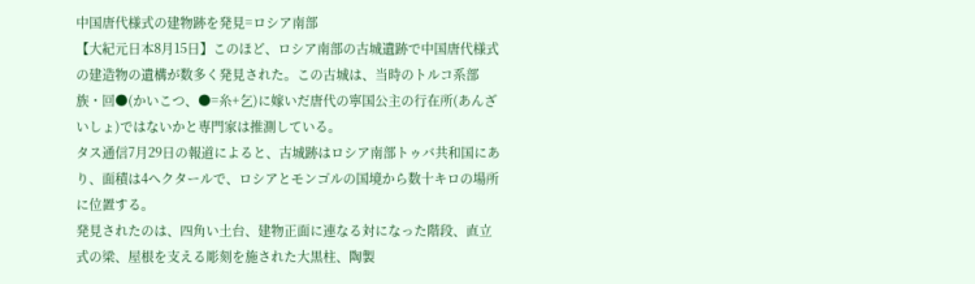中国唐代様式の建物跡を発見=ロシア南部
【大紀元日本8月15日】このほど、ロシア南部の古城遺跡で中国唐代様式の建造物の遺構が数多く発見された。この古城は、当時のトルコ系部族・回●(かいこつ、●=糸+乞)に嫁いだ唐代の寧国公主の行在所(あんざいしょ)ではないかと専門家は推測している。
タス通信7月29日の報道によると、古城跡はロシア南部トゥバ共和国にあり、面積は4ヘクタールで、ロシアとモンゴルの国境から数十キロの場所に位置する。
発見されたのは、四角い土台、建物正面に連なる対になった階段、直立式の梁、屋根を支える彫刻を施された大黒柱、陶製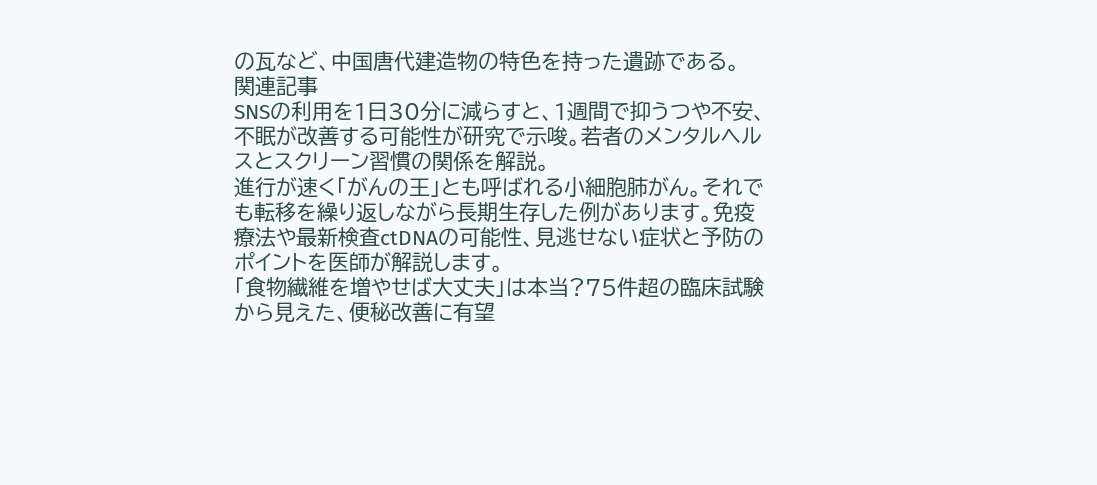の瓦など、中国唐代建造物の特色を持った遺跡である。
関連記事
SNSの利用を1日30分に減らすと、1週間で抑うつや不安、不眠が改善する可能性が研究で示唆。若者のメンタルヘルスとスクリーン習慣の関係を解説。
進行が速く「がんの王」とも呼ばれる小細胞肺がん。それでも転移を繰り返しながら長期生存した例があります。免疫療法や最新検査ctDNAの可能性、見逃せない症状と予防のポイントを医師が解説します。
「食物繊維を増やせば大丈夫」は本当?75件超の臨床試験から見えた、便秘改善に有望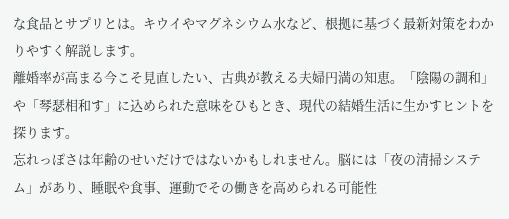な食品とサプリとは。キウイやマグネシウム水など、根拠に基づく最新対策をわかりやすく解説します。
離婚率が高まる今こそ見直したい、古典が教える夫婦円満の知恵。「陰陽の調和」や「琴瑟相和す」に込められた意味をひもとき、現代の結婚生活に生かすヒントを探ります。
忘れっぽさは年齢のせいだけではないかもしれません。脳には「夜の清掃システム」があり、睡眠や食事、運動でその働きを高められる可能性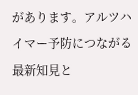があります。アルツハイマー予防につながる最新知見と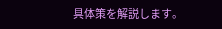具体策を解説します。